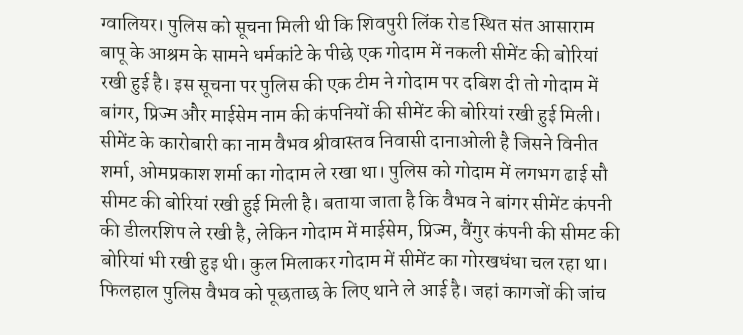ग्वालियर। पुलिस को सूचना मिली थी कि शिवपुरी लिंक रोड स्थित संत आसाराम बापू के आश्रम के सामने धर्मकांटे के पीछे एक गोदाम में नकली सीमेंट की बोरियां रखी हुई है। इस सूचना पर पुलिस की एक टीम ने गोदाम पर दबिश दी तो गोदाम में बांगर, प्रिज्म और माईसेम नाम की कंपनियों की सीमेंट की बोरियां रखी हुई मिली। सीमेंट के कारोबारी का नाम वैभव श्रीवास्तव निवासी दानाओली है जिसने विनीत शर्मा, ओमप्रकाश शर्मा का गोदाम ले रखा था। पुलिस को गोदाम में लगभग ढाई सौ सीमट की बोरियां रखी हुई मिली है। बताया जाता है कि वैभव ने बांगर सीमेंट कंपनी की डीलरशिप ले रखी है, लेकिन गोदाम में माईसेम, प्रिज्म, वैंगुर कंपनी की सीमट की बोरियां भी रखी हुइ थी। कुल मिलाकर गोदाम में सीमेंट का गोरखधंधा चल रहा था। फिलहाल पुलिस वैभव को पूछताछ के लिए थाने ले आई है। जहां कागजों की जांच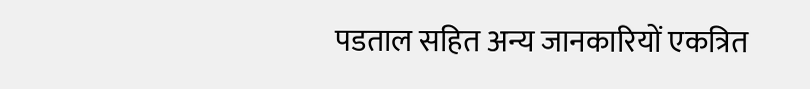पडताल सहित अन्य जानकारियों एकत्रित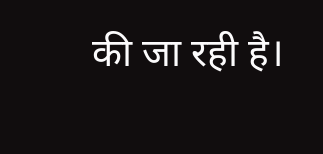की जा रही है।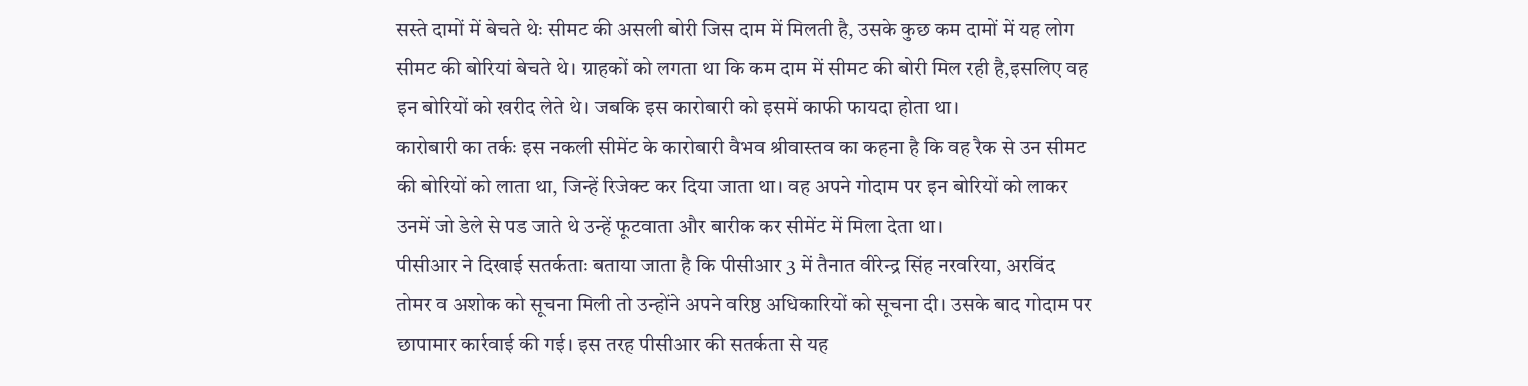सस्ते दामों में बेचते थेः सीमट की असली बोरी जिस दाम में मिलती है, उसके कुछ कम दामों में यह लोग सीमट की बोरियां बेचते थे। ग्राहकों को लगता था कि कम दाम में सीमट की बोरी मिल रही है,इसलिए वह इन बोरियों को खरीद लेते थे। जबकि इस कारोबारी को इसमें काफी फायदा होता था।
कारोबारी का तर्कः इस नकली सीमेंट के कारोबारी वैभव श्रीवास्तव का कहना है कि वह रैक से उन सीमट की बोरियों को लाता था, जिन्हें रिजेक्ट कर दिया जाता था। वह अपने गोदाम पर इन बोरियों को लाकर उनमें जो डेले से पड जाते थे उन्हें फूटवाता और बारीक कर सीमेंट में मिला देता था।
पीसीआर ने दिखाई सतर्कताः बताया जाता है कि पीसीआर 3 में तैनात वीरेन्द्र सिंह नरवरिया, अरविंद तोमर व अशोक को सूचना मिली तो उन्होंने अपने वरिष्ठ अधिकारियों को सूचना दी। उसके बाद गोदाम पर छापामार कार्रवाई की गई। इस तरह पीसीआर की सतर्कता से यह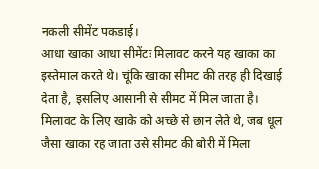नकली सीमेंट पकडाई।
आधा खाका आधा सीमेंटः मिलावट करने यह खाका का इस्तेमाल करते थे। चूंकि खाका सीमट की तरह ही दिखाई देता है, इसलिए आसानी से सीमट में मिल जाता है। मिलावट के लिए खाके को अच्छे से छान लेते थे, जब धूल जैसा खाका रह जाता उसे सीमट की बोरी में मिला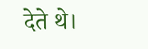देते थे।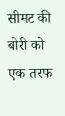सीमट की बोरी को एक तरफ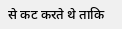से कट करते थे ताकि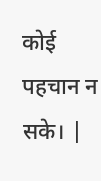कोई पहचान न सके। |